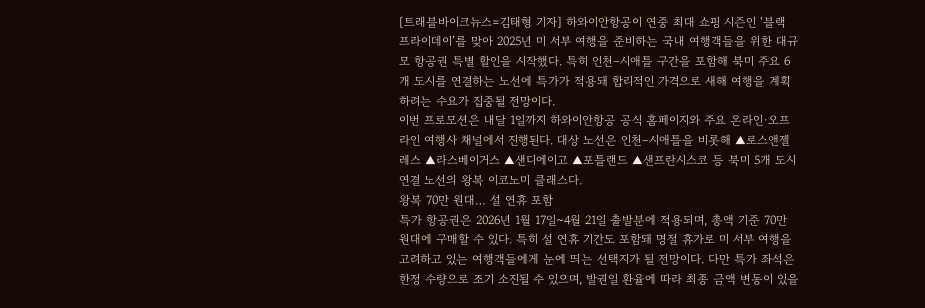[트래블바이크뉴스=김태형 기자] 하와이안항공이 연중 최대 쇼핑 시즌인 ‘블랙 프라이데이’를 맞아 2025년 미 서부 여행을 준비하는 국내 여행객들을 위한 대규모 항공권 특별 할인을 시작했다. 특히 인천–시애틀 구간을 포함해 북미 주요 6개 도시를 연결하는 노선에 특가가 적용돼 합리적인 가격으로 새해 여행을 계획하려는 수요가 집중될 전망이다.
이번 프로모션은 내달 1일까지 하와이안항공 공식 홈페이지와 주요 온라인·오프라인 여행사 채널에서 진행된다. 대상 노선은 인천–시애틀을 비롯해 ▲로스앤젤레스 ▲라스베이거스 ▲샌디에이고 ▲포틀랜드 ▲샌프란시스코 등 북미 5개 도시 연결 노선의 왕복 이코노미 클래스다.
왕복 70만 원대… 설 연휴 포함
특가 항공권은 2026년 1월 17일~4월 21일 출발분에 적용되며, 총액 기준 70만 원대에 구매할 수 있다. 특히 설 연휴 기간도 포함돼 명절 휴가로 미 서부 여행을 고려하고 있는 여행객들에게 눈에 띄는 선택지가 될 전망이다. 다만 특가 좌석은 한정 수량으로 조기 소진될 수 있으며, 발권일 환율에 따라 최종 금액 변동이 있을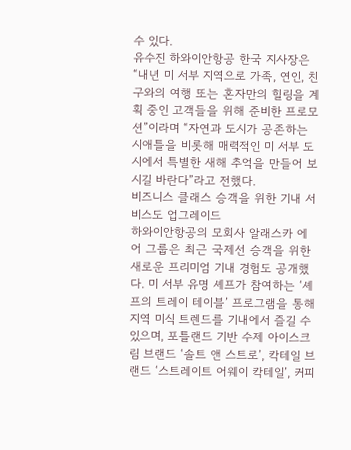수 있다.
유수진 하와이안항공 한국 지사장은 “내년 미 서부 지역으로 가족, 연인, 친구와의 여행 또는 혼자만의 힐링을 계획 중인 고객들을 위해 준비한 프로모션”이라며 “자연과 도시가 공존하는 시애틀을 비롯해 매력적인 미 서부 도시에서 특별한 새해 추억을 만들어 보시길 바란다”라고 전했다.
비즈니스 클래스 승객을 위한 기내 서비스도 업그레이드
하와이안항공의 모회사 알래스카 에어 그룹은 최근 국제선 승객을 위한 새로운 프리미엄 기내 경험도 공개했다. 미 서부 유명 셰프가 참여하는 ‘셰프의 트레이 테이블’ 프로그램을 통해 지역 미식 트렌드를 기내에서 즐길 수 있으며, 포틀랜드 기반 수제 아이스크림 브랜드 ‘솔트 앤 스트로’, 칵테일 브랜드 ‘스트레이트 어웨이 칵테일’, 커피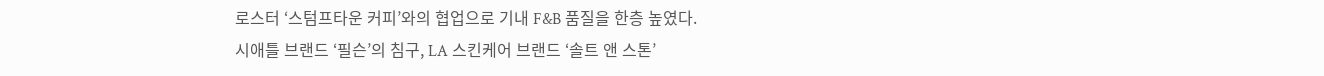로스터 ‘스텀프타운 커피’와의 협업으로 기내 F&B 품질을 한층 높였다.
시애틀 브랜드 ‘필슨’의 침구, LA 스킨케어 브랜드 ‘솔트 앤 스톤’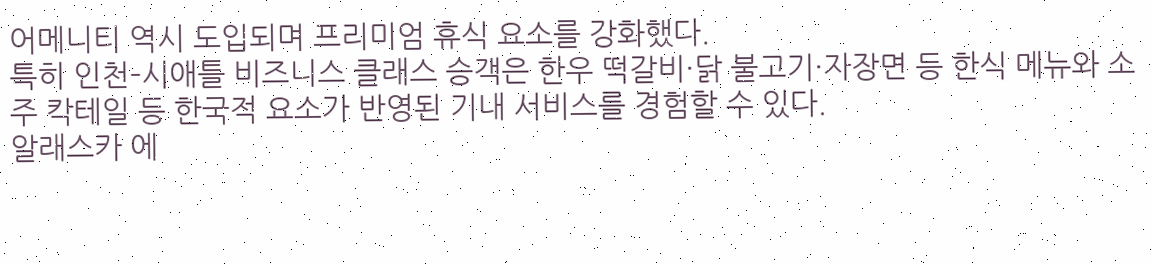어메니티 역시 도입되며 프리미엄 휴식 요소를 강화했다.
특히 인천–시애틀 비즈니스 클래스 승객은 한우 떡갈비·닭 불고기·자장면 등 한식 메뉴와 소주 칵테일 등 한국적 요소가 반영된 기내 서비스를 경험할 수 있다.
알래스카 에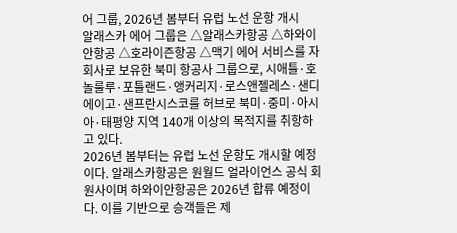어 그룹, 2026년 봄부터 유럽 노선 운항 개시
알래스카 에어 그룹은 △알래스카항공 △하와이안항공 △호라이즌항공 △맥기 에어 서비스를 자회사로 보유한 북미 항공사 그룹으로, 시애틀·호놀룰루·포틀랜드·앵커리지·로스앤젤레스·샌디에이고·샌프란시스코를 허브로 북미·중미·아시아·태평양 지역 140개 이상의 목적지를 취항하고 있다.
2026년 봄부터는 유럽 노선 운항도 개시할 예정이다. 알래스카항공은 원월드 얼라이언스 공식 회원사이며 하와이안항공은 2026년 합류 예정이다. 이를 기반으로 승객들은 제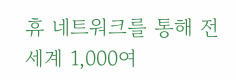휴 네트워크를 통해 전 세계 1,000여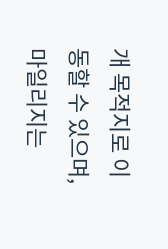개 목적지로 이동할 수 있으며, 마일리지는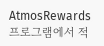AtmosRewards 프로그램에서 적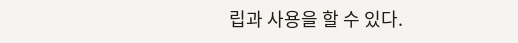립과 사용을 할 수 있다.